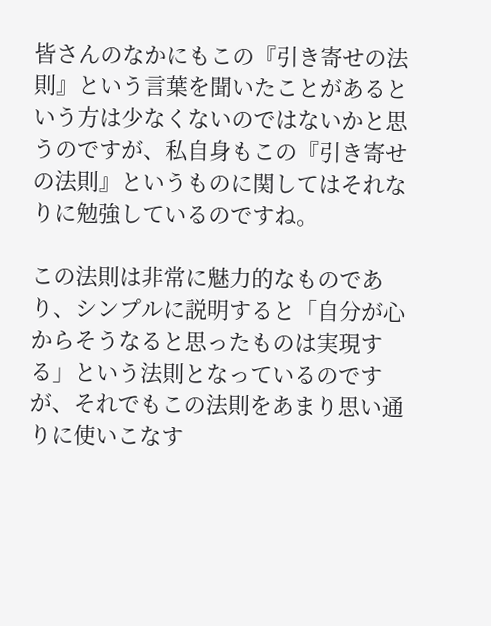皆さんのなかにもこの『引き寄せの法則』という言葉を聞いたことがあるという方は少なくないのではないかと思うのですが、私自身もこの『引き寄せの法則』というものに関してはそれなりに勉強しているのですね。

この法則は非常に魅力的なものであり、シンプルに説明すると「自分が心からそうなると思ったものは実現する」という法則となっているのですが、それでもこの法則をあまり思い通りに使いこなす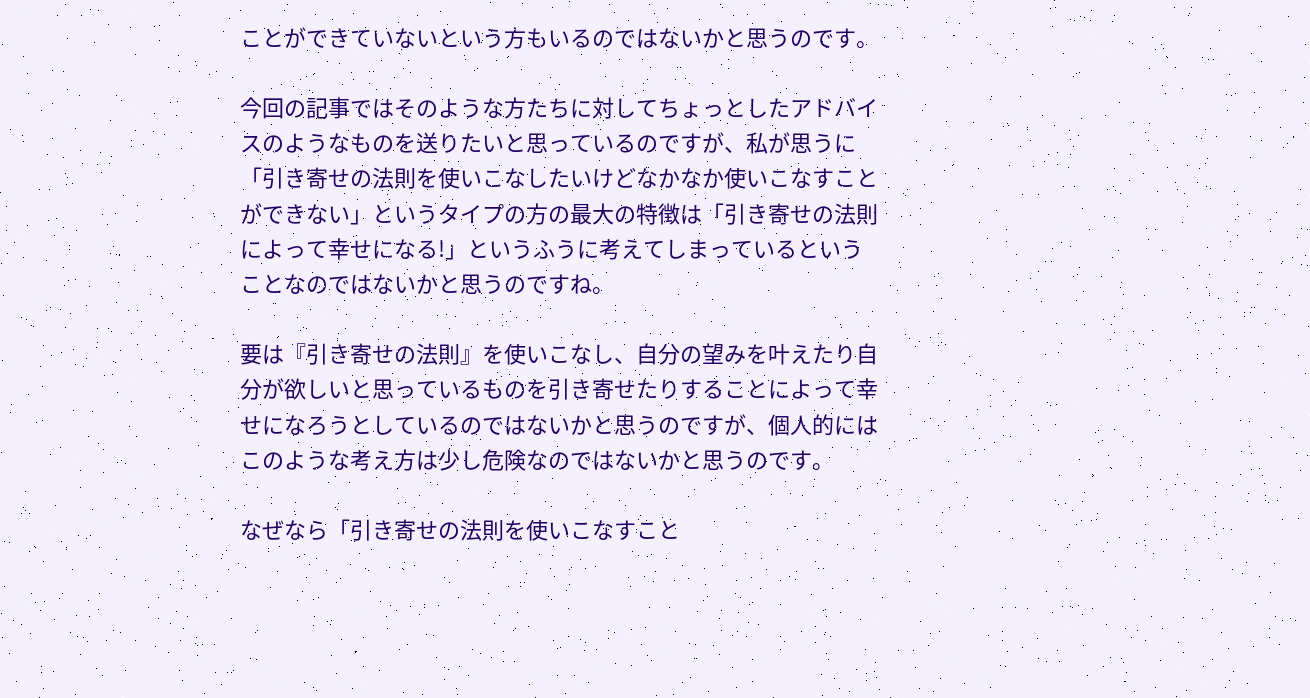ことができていないという方もいるのではないかと思うのです。

今回の記事ではそのような方たちに対してちょっとしたアドバイスのようなものを送りたいと思っているのですが、私が思うに「引き寄せの法則を使いこなしたいけどなかなか使いこなすことができない」というタイプの方の最大の特徴は「引き寄せの法則によって幸せになる!」というふうに考えてしまっているということなのではないかと思うのですね。

要は『引き寄せの法則』を使いこなし、自分の望みを叶えたり自分が欲しいと思っているものを引き寄せたりすることによって幸せになろうとしているのではないかと思うのですが、個人的にはこのような考え方は少し危険なのではないかと思うのです。

なぜなら「引き寄せの法則を使いこなすこと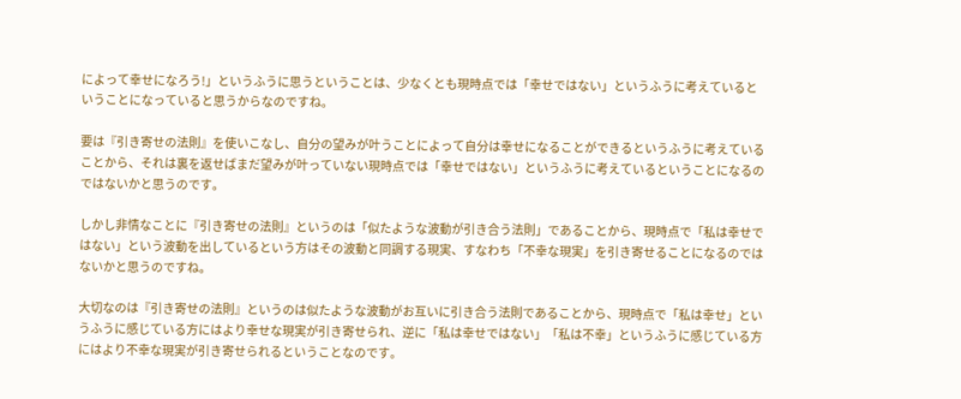によって幸せになろう!」というふうに思うということは、少なくとも現時点では「幸せではない」というふうに考えているということになっていると思うからなのですね。

要は『引き寄せの法則』を使いこなし、自分の望みが叶うことによって自分は幸せになることができるというふうに考えていることから、それは裏を返せばまだ望みが叶っていない現時点では「幸せではない」というふうに考えているということになるのではないかと思うのです。

しかし非情なことに『引き寄せの法則』というのは「似たような波動が引き合う法則」であることから、現時点で「私は幸せではない」という波動を出しているという方はその波動と同調する現実、すなわち「不幸な現実」を引き寄せることになるのではないかと思うのですね。

大切なのは『引き寄せの法則』というのは似たような波動がお互いに引き合う法則であることから、現時点で「私は幸せ」というふうに感じている方にはより幸せな現実が引き寄せられ、逆に「私は幸せではない」「私は不幸」というふうに感じている方にはより不幸な現実が引き寄せられるということなのです。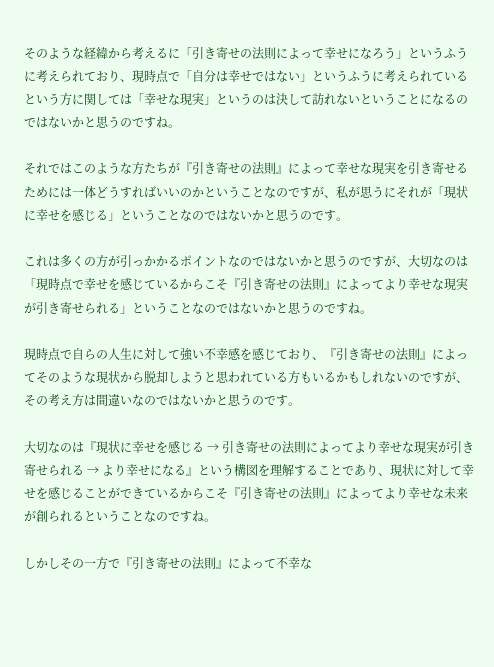そのような経緯から考えるに「引き寄せの法則によって幸せになろう」というふうに考えられており、現時点で「自分は幸せではない」というふうに考えられているという方に関しては「幸せな現実」というのは決して訪れないということになるのではないかと思うのですね。

それではこのような方たちが『引き寄せの法則』によって幸せな現実を引き寄せるためには一体どうすればいいのかということなのですが、私が思うにそれが「現状に幸せを感じる」ということなのではないかと思うのです。

これは多くの方が引っかかるポイントなのではないかと思うのですが、大切なのは「現時点で幸せを感じているからこそ『引き寄せの法則』によってより幸せな現実が引き寄せられる」ということなのではないかと思うのですね。

現時点で自らの人生に対して強い不幸感を感じており、『引き寄せの法則』によってそのような現状から脱却しようと思われている方もいるかもしれないのですが、その考え方は間違いなのではないかと思うのです。

大切なのは『現状に幸せを感じる → 引き寄せの法則によってより幸せな現実が引き寄せられる → より幸せになる』という構図を理解することであり、現状に対して幸せを感じることができているからこそ『引き寄せの法則』によってより幸せな未来が創られるということなのですね。

しかしその一方で『引き寄せの法則』によって不幸な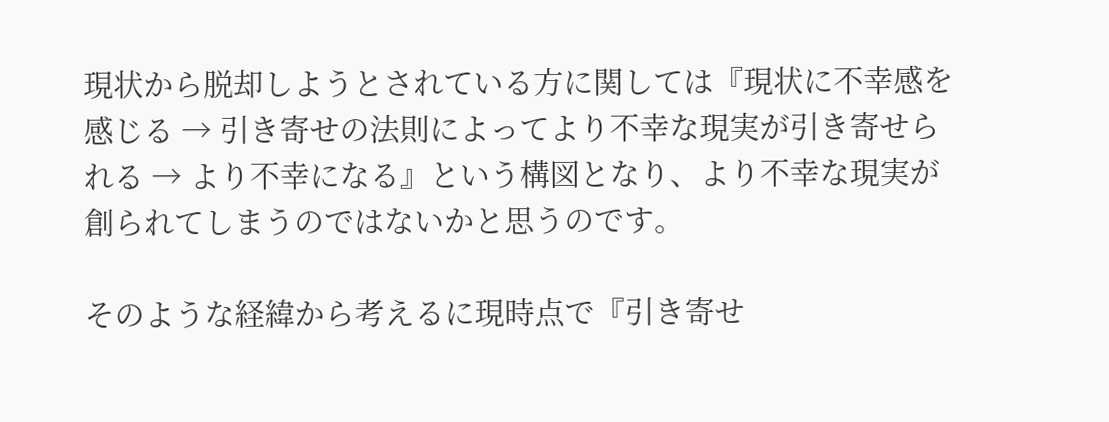現状から脱却しようとされている方に関しては『現状に不幸感を感じる → 引き寄せの法則によってより不幸な現実が引き寄せられる → より不幸になる』という構図となり、より不幸な現実が創られてしまうのではないかと思うのです。

そのような経緯から考えるに現時点で『引き寄せ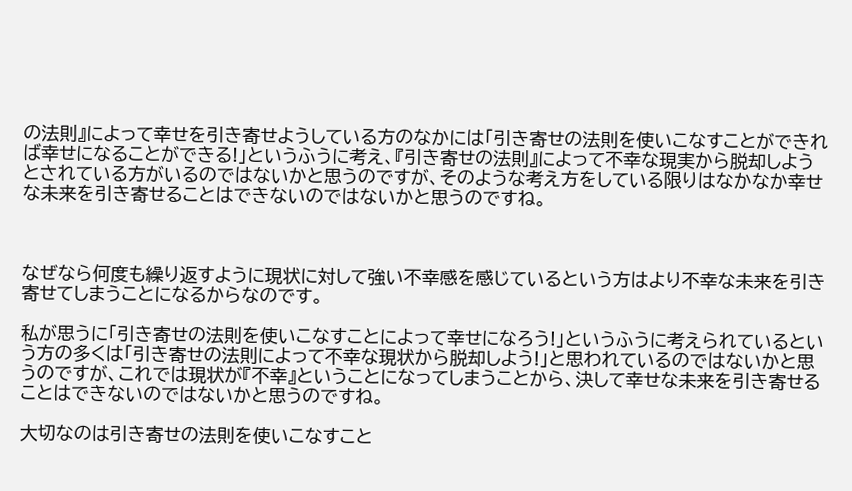の法則』によって幸せを引き寄せようしている方のなかには「引き寄せの法則を使いこなすことができれば幸せになることができる!」というふうに考え、『引き寄せの法則』によって不幸な現実から脱却しようとされている方がいるのではないかと思うのですが、そのような考え方をしている限りはなかなか幸せな未来を引き寄せることはできないのではないかと思うのですね。



なぜなら何度も繰り返すように現状に対して強い不幸感を感じているという方はより不幸な未来を引き寄せてしまうことになるからなのです。

私が思うに「引き寄せの法則を使いこなすことによって幸せになろう!」というふうに考えられているという方の多くは「引き寄せの法則によって不幸な現状から脱却しよう!」と思われているのではないかと思うのですが、これでは現状が『不幸』ということになってしまうことから、決して幸せな未来を引き寄せることはできないのではないかと思うのですね。

大切なのは引き寄せの法則を使いこなすこと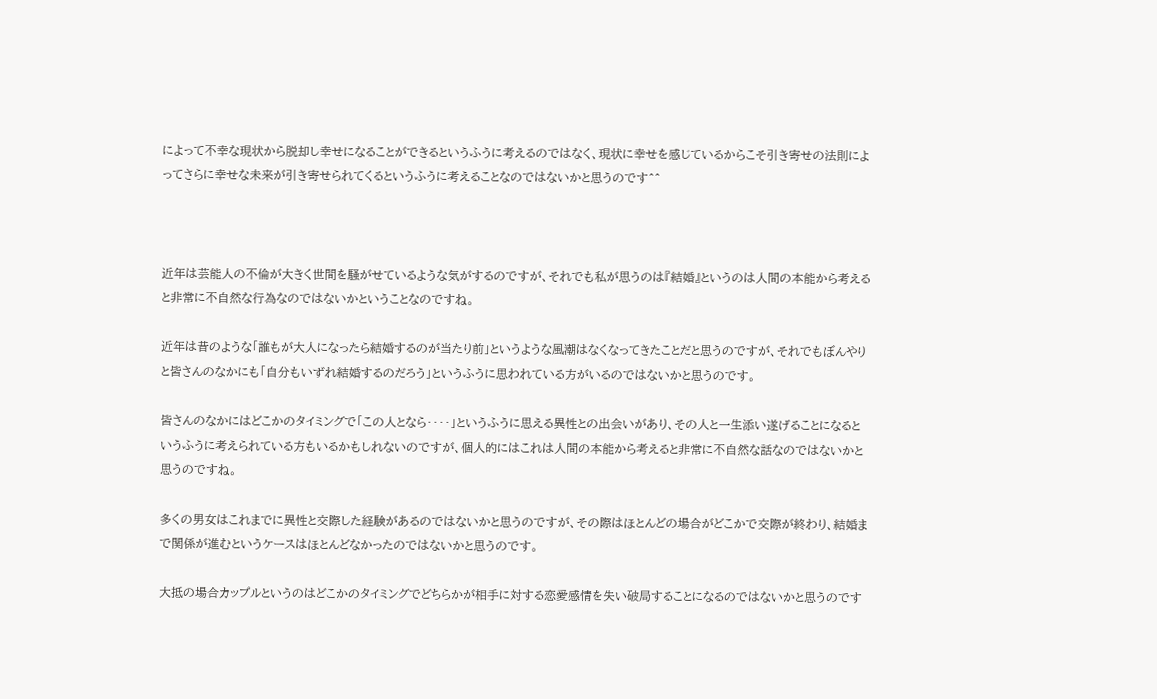によって不幸な現状から脱却し幸せになることができるというふうに考えるのではなく、現状に幸せを感じているからこそ引き寄せの法則によってさらに幸せな未来が引き寄せられてくるというふうに考えることなのではないかと思うのです^^



近年は芸能人の不倫が大きく世間を騒がせているような気がするのですが、それでも私が思うのは『結婚』というのは人間の本能から考えると非常に不自然な行為なのではないかということなのですね。

近年は昔のような「誰もが大人になったら結婚するのが当たり前」というような風潮はなくなってきたことだと思うのですが、それでもぼんやりと皆さんのなかにも「自分もいずれ結婚するのだろう」というふうに思われている方がいるのではないかと思うのです。

皆さんのなかにはどこかのタイミングで「この人となら‥‥」というふうに思える異性との出会いがあり、その人と一生添い遂げることになるというふうに考えられている方もいるかもしれないのですが、個人的にはこれは人間の本能から考えると非常に不自然な話なのではないかと思うのですね。

多くの男女はこれまでに異性と交際した経験があるのではないかと思うのですが、その際はほとんどの場合がどこかで交際が終わり、結婚まで関係が進むというケースはほとんどなかったのではないかと思うのです。

大抵の場合カップルというのはどこかのタイミングでどちらかが相手に対する恋愛感情を失い破局することになるのではないかと思うのです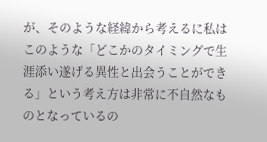が、そのような経緯から考えるに私はこのような「どこかのタイミングで生涯添い遂げる異性と出会うことができる」という考え方は非常に不自然なものとなっているの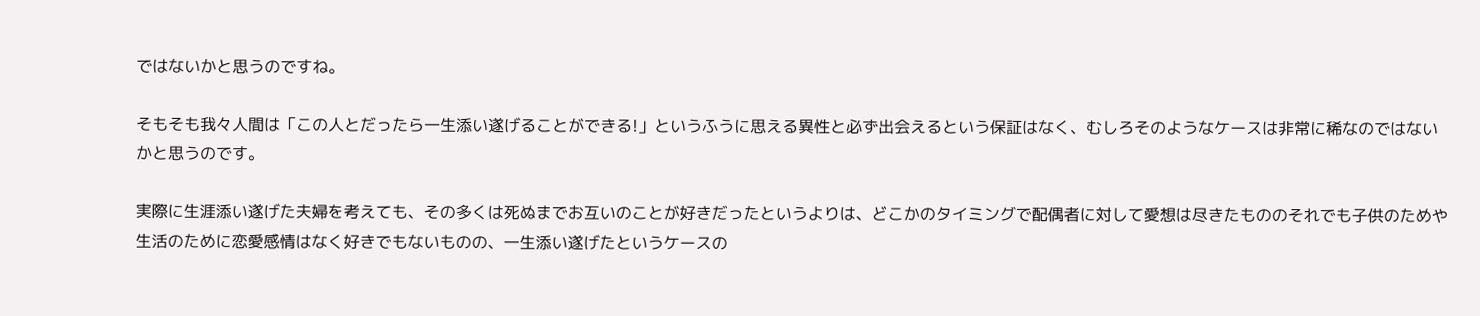ではないかと思うのですね。

そもそも我々人間は「この人とだったら一生添い遂げることができる!」というふうに思える異性と必ず出会えるという保証はなく、むしろそのようなケースは非常に稀なのではないかと思うのです。

実際に生涯添い遂げた夫婦を考えても、その多くは死ぬまでお互いのことが好きだったというよりは、どこかのタイミングで配偶者に対して愛想は尽きたもののそれでも子供のためや生活のために恋愛感情はなく好きでもないものの、一生添い遂げたというケースの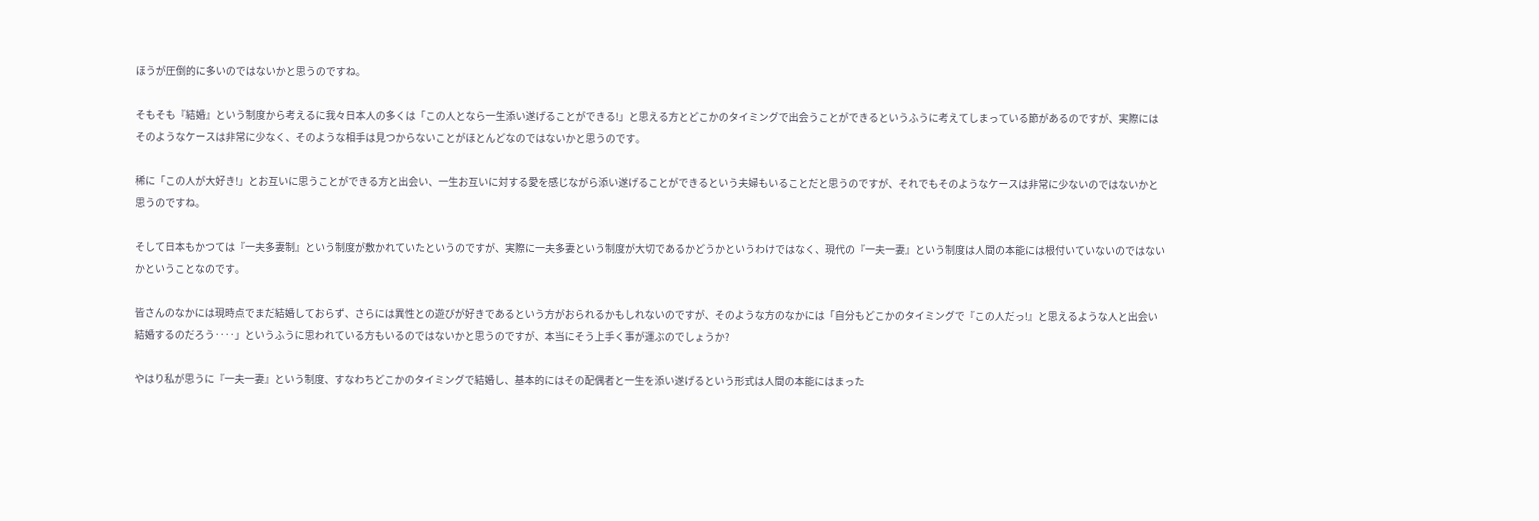ほうが圧倒的に多いのではないかと思うのですね。

そもそも『結婚』という制度から考えるに我々日本人の多くは「この人となら一生添い遂げることができる!」と思える方とどこかのタイミングで出会うことができるというふうに考えてしまっている節があるのですが、実際にはそのようなケースは非常に少なく、そのような相手は見つからないことがほとんどなのではないかと思うのです。

稀に「この人が大好き!」とお互いに思うことができる方と出会い、一生お互いに対する愛を感じながら添い遂げることができるという夫婦もいることだと思うのですが、それでもそのようなケースは非常に少ないのではないかと思うのですね。

そして日本もかつては『一夫多妻制』という制度が敷かれていたというのですが、実際に一夫多妻という制度が大切であるかどうかというわけではなく、現代の『一夫一妻』という制度は人間の本能には根付いていないのではないかということなのです。

皆さんのなかには現時点でまだ結婚しておらず、さらには異性との遊びが好きであるという方がおられるかもしれないのですが、そのような方のなかには「自分もどこかのタイミングで『この人だっ!』と思えるような人と出会い結婚するのだろう‥‥」というふうに思われている方もいるのではないかと思うのですが、本当にそう上手く事が運ぶのでしょうか?

やはり私が思うに『一夫一妻』という制度、すなわちどこかのタイミングで結婚し、基本的にはその配偶者と一生を添い遂げるという形式は人間の本能にはまった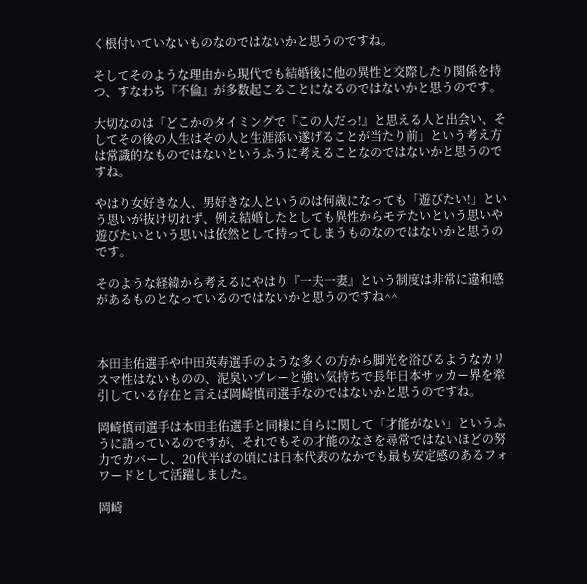く根付いていないものなのではないかと思うのですね。

そしてそのような理由から現代でも結婚後に他の異性と交際したり関係を持つ、すなわち『不倫』が多数起こることになるのではないかと思うのです。

大切なのは「どこかのタイミングで『この人だっ!』と思える人と出会い、そしてその後の人生はその人と生涯添い遂げることが当たり前」という考え方は常識的なものではないというふうに考えることなのではないかと思うのですね。

やはり女好きな人、男好きな人というのは何歳になっても「遊びたい!」という思いが抜け切れず、例え結婚したとしても異性からモテたいという思いや遊びたいという思いは依然として持ってしまうものなのではないかと思うのです。

そのような経緯から考えるにやはり『一夫一妻』という制度は非常に違和感があるものとなっているのではないかと思うのですね^^



本田圭佑選手や中田英寿選手のような多くの方から脚光を浴びるようなカリスマ性はないものの、泥臭いプレーと強い気持ちで長年日本サッカー界を牽引している存在と言えば岡崎慎司選手なのではないかと思うのですね。

岡崎慎司選手は本田圭佑選手と同様に自らに関して「才能がない」というふうに語っているのですが、それでもその才能のなさを尋常ではないほどの努力でカバーし、20代半ばの頃には日本代表のなかでも最も安定感のあるフォワードとして活躍しました。

岡崎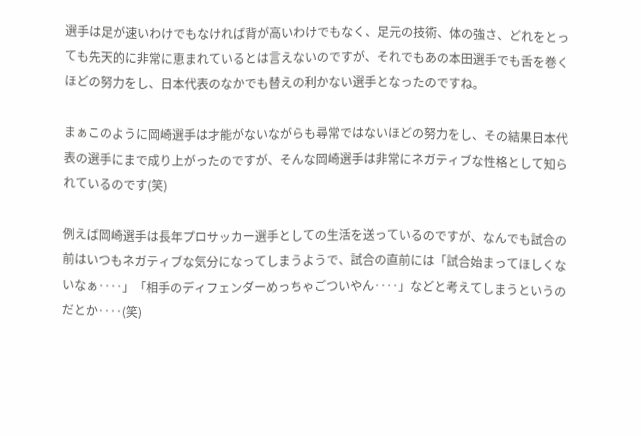選手は足が速いわけでもなければ背が高いわけでもなく、足元の技術、体の強さ、どれをとっても先天的に非常に恵まれているとは言えないのですが、それでもあの本田選手でも舌を巻くほどの努力をし、日本代表のなかでも替えの利かない選手となったのですね。

まぁこのように岡崎選手は才能がないながらも尋常ではないほどの努力をし、その結果日本代表の選手にまで成り上がったのですが、そんな岡崎選手は非常にネガティブな性格として知られているのです(笑)

例えば岡崎選手は長年プロサッカー選手としての生活を送っているのですが、なんでも試合の前はいつもネガティブな気分になってしまうようで、試合の直前には「試合始まってほしくないなぁ‥‥」「相手のディフェンダーめっちゃごついやん‥‥」などと考えてしまうというのだとか‥‥(笑)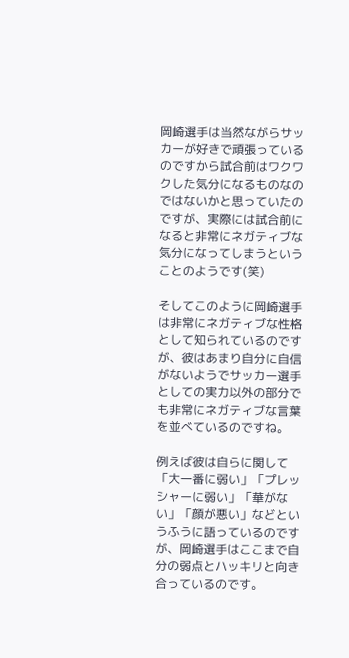岡崎選手は当然ながらサッカーが好きで頑張っているのですから試合前はワクワクした気分になるものなのではないかと思っていたのですが、実際には試合前になると非常にネガティブな気分になってしまうということのようです(笑)

そしてこのように岡崎選手は非常にネガティブな性格として知られているのですが、彼はあまり自分に自信がないようでサッカー選手としての実力以外の部分でも非常にネガティブな言葉を並べているのですね。

例えば彼は自らに関して「大一番に弱い」「プレッシャーに弱い」「華がない」「顔が悪い」などというふうに語っているのですが、岡崎選手はここまで自分の弱点とハッキリと向き合っているのです。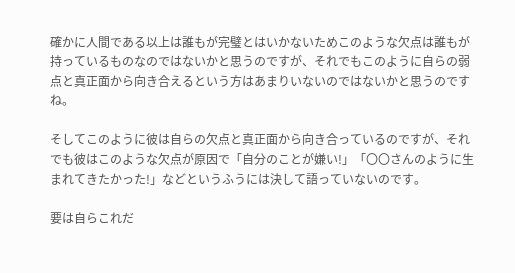確かに人間である以上は誰もが完璧とはいかないためこのような欠点は誰もが持っているものなのではないかと思うのですが、それでもこのように自らの弱点と真正面から向き合えるという方はあまりいないのではないかと思うのですね。

そしてこのように彼は自らの欠点と真正面から向き合っているのですが、それでも彼はこのような欠点が原因で「自分のことが嫌い!」「〇〇さんのように生まれてきたかった!」などというふうには決して語っていないのです。

要は自らこれだ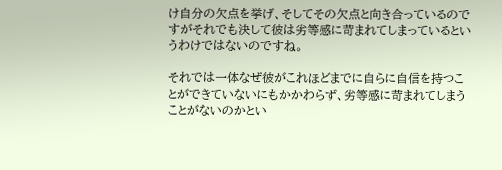け自分の欠点を挙げ、そしてその欠点と向き合っているのですがそれでも決して彼は劣等感に苛まれてしまっているというわけではないのですね。

それでは一体なぜ彼がこれほどまでに自らに自信を持つことができていないにもかかわらず、劣等感に苛まれてしまうことがないのかとい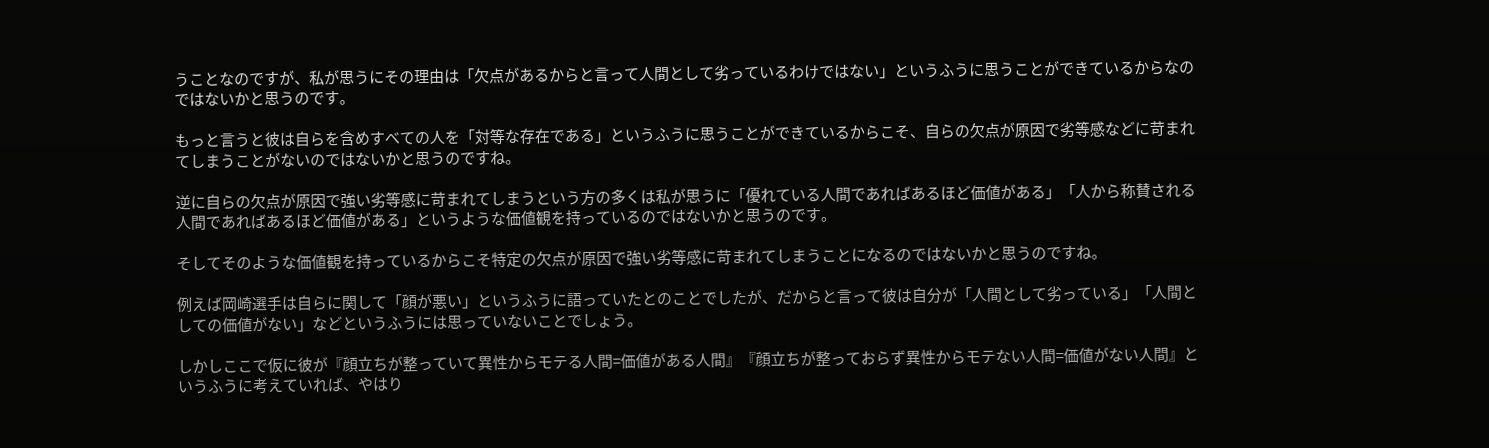うことなのですが、私が思うにその理由は「欠点があるからと言って人間として劣っているわけではない」というふうに思うことができているからなのではないかと思うのです。

もっと言うと彼は自らを含めすべての人を「対等な存在である」というふうに思うことができているからこそ、自らの欠点が原因で劣等感などに苛まれてしまうことがないのではないかと思うのですね。

逆に自らの欠点が原因で強い劣等感に苛まれてしまうという方の多くは私が思うに「優れている人間であればあるほど価値がある」「人から称賛される人間であればあるほど価値がある」というような価値観を持っているのではないかと思うのです。

そしてそのような価値観を持っているからこそ特定の欠点が原因で強い劣等感に苛まれてしまうことになるのではないかと思うのですね。

例えば岡崎選手は自らに関して「顔が悪い」というふうに語っていたとのことでしたが、だからと言って彼は自分が「人間として劣っている」「人間としての価値がない」などというふうには思っていないことでしょう。

しかしここで仮に彼が『顔立ちが整っていて異性からモテる人間=価値がある人間』『顔立ちが整っておらず異性からモテない人間=価値がない人間』というふうに考えていれば、やはり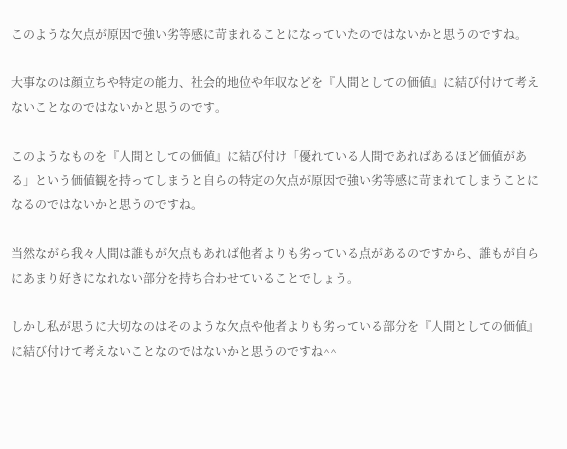このような欠点が原因で強い劣等感に苛まれることになっていたのではないかと思うのですね。

大事なのは顔立ちや特定の能力、社会的地位や年収などを『人間としての価値』に結び付けて考えないことなのではないかと思うのです。

このようなものを『人間としての価値』に結び付け「優れている人間であればあるほど価値がある」という価値観を持ってしまうと自らの特定の欠点が原因で強い劣等感に苛まれてしまうことになるのではないかと思うのですね。

当然ながら我々人間は誰もが欠点もあれば他者よりも劣っている点があるのですから、誰もが自らにあまり好きになれない部分を持ち合わせていることでしょう。

しかし私が思うに大切なのはそのような欠点や他者よりも劣っている部分を『人間としての価値』に結び付けて考えないことなのではないかと思うのですね^^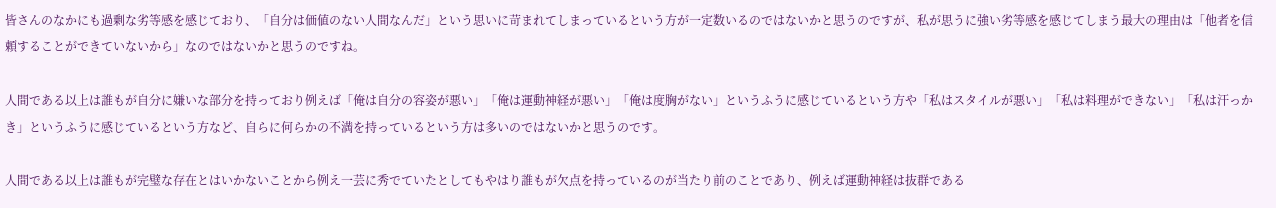皆さんのなかにも過剰な劣等感を感じており、「自分は価値のない人間なんだ」という思いに苛まれてしまっているという方が一定数いるのではないかと思うのですが、私が思うに強い劣等感を感じてしまう最大の理由は「他者を信頼することができていないから」なのではないかと思うのですね。

人間である以上は誰もが自分に嫌いな部分を持っており例えば「俺は自分の容姿が悪い」「俺は運動神経が悪い」「俺は度胸がない」というふうに感じているという方や「私はスタイルが悪い」「私は料理ができない」「私は汗っかき」というふうに感じているという方など、自らに何らかの不満を持っているという方は多いのではないかと思うのです。

人間である以上は誰もが完璧な存在とはいかないことから例え一芸に秀でていたとしてもやはり誰もが欠点を持っているのが当たり前のことであり、例えば運動神経は抜群である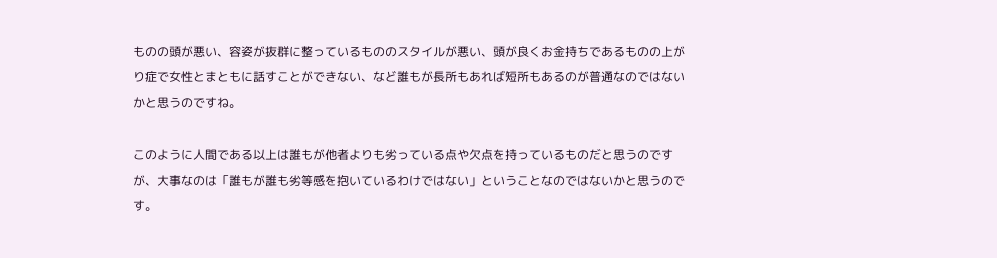ものの頭が悪い、容姿が抜群に整っているもののスタイルが悪い、頭が良くお金持ちであるものの上がり症で女性とまともに話すことができない、など誰もが長所もあれば短所もあるのが普通なのではないかと思うのですね。

このように人間である以上は誰もが他者よりも劣っている点や欠点を持っているものだと思うのですが、大事なのは「誰もが誰も劣等感を抱いているわけではない」ということなのではないかと思うのです。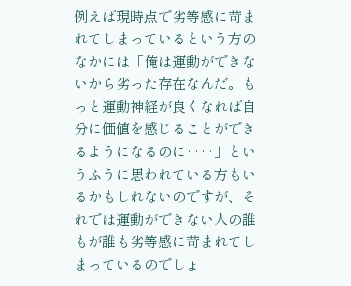例えば現時点で劣等感に苛まれてしまっているという方のなかには「俺は運動ができないから劣った存在なんだ。もっと運動神経が良くなれば自分に価値を感じることができるようになるのに‥‥」というふうに思われている方もいるかもしれないのですが、それでは運動ができない人の誰もが誰も劣等感に苛まれてしまっているのでしょ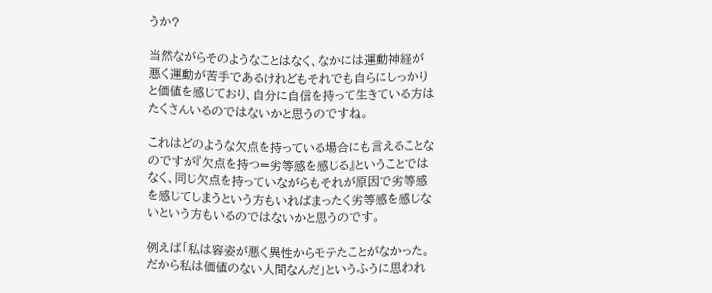うか?

当然ながらそのようなことはなく、なかには運動神経が悪く運動が苦手であるけれどもそれでも自らにしっかりと価値を感じており、自分に自信を持って生きている方はたくさんいるのではないかと思うのですね。

これはどのような欠点を持っている場合にも言えることなのですが『欠点を持つ=劣等感を感じる』ということではなく、同じ欠点を持っていながらもそれが原因で劣等感を感じてしまうという方もいればまったく劣等感を感じないという方もいるのではないかと思うのです。

例えば「私は容姿が悪く異性からモテたことがなかった。だから私は価値のない人間なんだ」というふうに思われ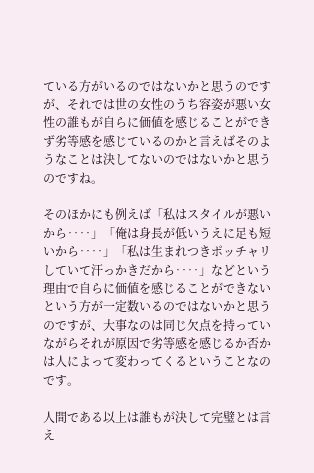ている方がいるのではないかと思うのですが、それでは世の女性のうち容姿が悪い女性の誰もが自らに価値を感じることができず劣等感を感じているのかと言えばそのようなことは決してないのではないかと思うのですね。

そのほかにも例えば「私はスタイルが悪いから‥‥」「俺は身長が低いうえに足も短いから‥‥」「私は生まれつきポッチャリしていて汗っかきだから‥‥」などという理由で自らに価値を感じることができないという方が一定数いるのではないかと思うのですが、大事なのは同じ欠点を持っていながらそれが原因で劣等感を感じるか否かは人によって変わってくるということなのです。

人間である以上は誰もが決して完璧とは言え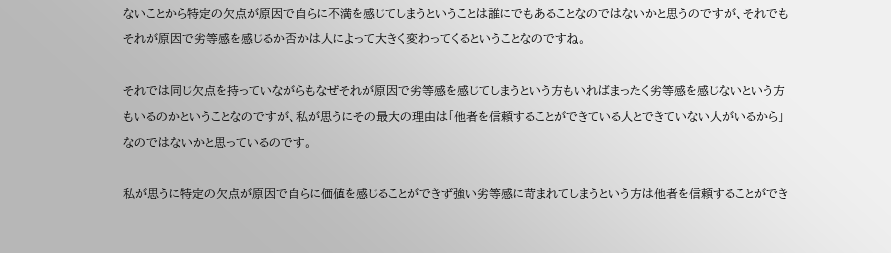ないことから特定の欠点が原因で自らに不満を感じてしまうということは誰にでもあることなのではないかと思うのですが、それでもそれが原因で劣等感を感じるか否かは人によって大きく変わってくるということなのですね。

それでは同じ欠点を持っていながらもなぜそれが原因で劣等感を感じてしまうという方もいればまったく劣等感を感じないという方もいるのかということなのですが、私が思うにその最大の理由は「他者を信頼することができている人とできていない人がいるから」なのではないかと思っているのです。

私が思うに特定の欠点が原因で自らに価値を感じることができず強い劣等感に苛まれてしまうという方は他者を信頼することができ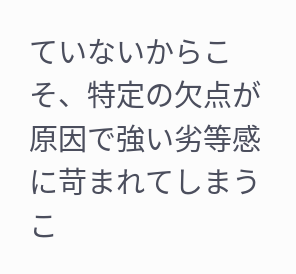ていないからこそ、特定の欠点が原因で強い劣等感に苛まれてしまうこ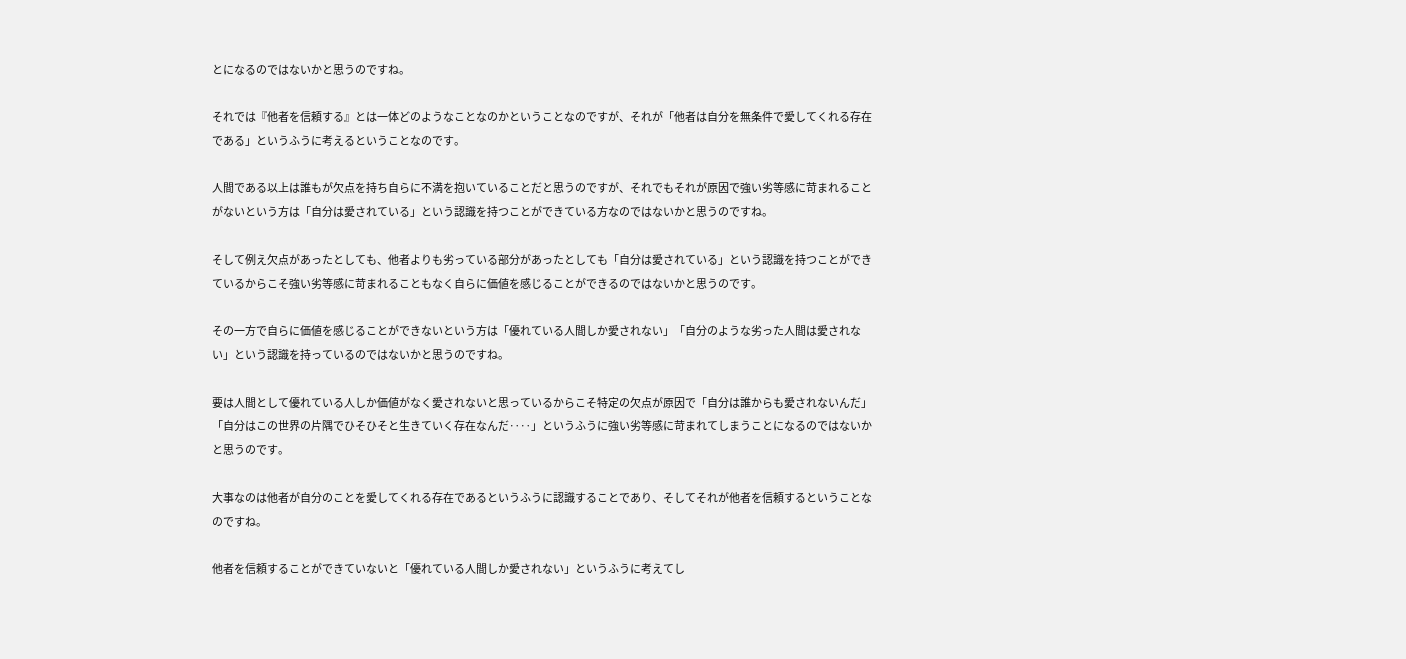とになるのではないかと思うのですね。

それでは『他者を信頼する』とは一体どのようなことなのかということなのですが、それが「他者は自分を無条件で愛してくれる存在である」というふうに考えるということなのです。

人間である以上は誰もが欠点を持ち自らに不満を抱いていることだと思うのですが、それでもそれが原因で強い劣等感に苛まれることがないという方は「自分は愛されている」という認識を持つことができている方なのではないかと思うのですね。

そして例え欠点があったとしても、他者よりも劣っている部分があったとしても「自分は愛されている」という認識を持つことができているからこそ強い劣等感に苛まれることもなく自らに価値を感じることができるのではないかと思うのです。

その一方で自らに価値を感じることができないという方は「優れている人間しか愛されない」「自分のような劣った人間は愛されない」という認識を持っているのではないかと思うのですね。

要は人間として優れている人しか価値がなく愛されないと思っているからこそ特定の欠点が原因で「自分は誰からも愛されないんだ」「自分はこの世界の片隅でひそひそと生きていく存在なんだ‥‥」というふうに強い劣等感に苛まれてしまうことになるのではないかと思うのです。

大事なのは他者が自分のことを愛してくれる存在であるというふうに認識することであり、そしてそれが他者を信頼するということなのですね。

他者を信頼することができていないと「優れている人間しか愛されない」というふうに考えてし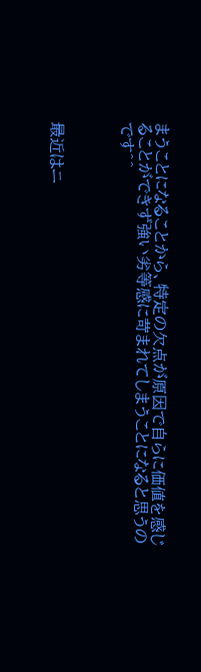まうことになることから、特定の欠点が原因で自らに価値を感じることができず強い劣等感に苛まれてしまうことになると思うのです^^



最近はニ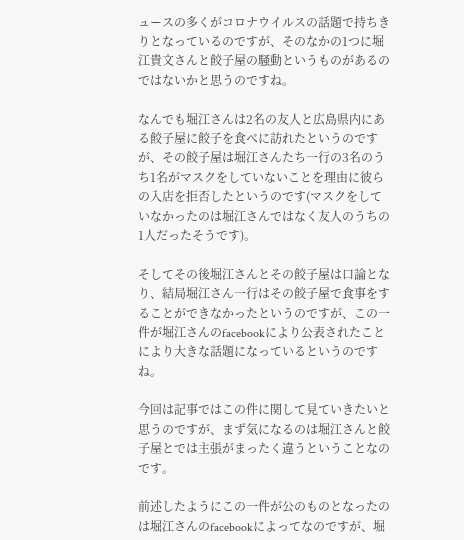ュースの多くがコロナウイルスの話題で持ちきりとなっているのですが、そのなかの1つに堀江貴文さんと餃子屋の騒動というものがあるのではないかと思うのですね。

なんでも堀江さんは2名の友人と広島県内にある餃子屋に餃子を食べに訪れたというのですが、その餃子屋は堀江さんたち一行の3名のうち1名がマスクをしていないことを理由に彼らの入店を拒否したというのです(マスクをしていなかったのは堀江さんではなく友人のうちの1人だったそうです)。

そしてその後堀江さんとその餃子屋は口論となり、結局堀江さん一行はその餃子屋で食事をすることができなかったというのですが、この一件が堀江さんのfacebookにより公表されたことにより大きな話題になっているというのですね。

今回は記事ではこの件に関して見ていきたいと思うのですが、まず気になるのは堀江さんと餃子屋とでは主張がまったく違うということなのです。

前述したようにこの一件が公のものとなったのは堀江さんのfacebookによってなのですが、堀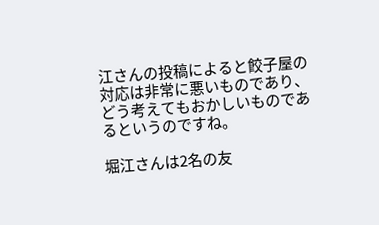江さんの投稿によると餃子屋の対応は非常に悪いものであり、どう考えてもおかしいものであるというのですね。

堀江さんは2名の友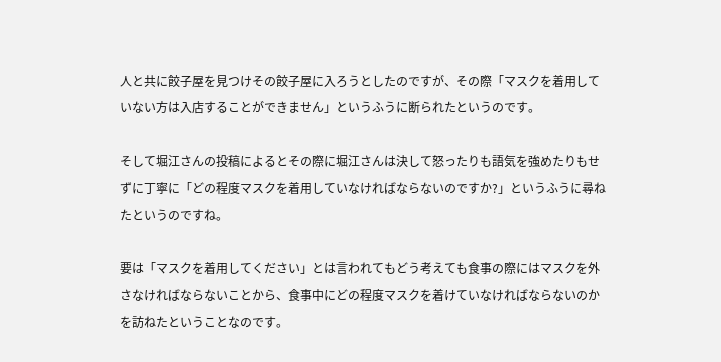人と共に餃子屋を見つけその餃子屋に入ろうとしたのですが、その際「マスクを着用していない方は入店することができません」というふうに断られたというのです。

そして堀江さんの投稿によるとその際に堀江さんは決して怒ったりも語気を強めたりもせずに丁寧に「どの程度マスクを着用していなければならないのですか?」というふうに尋ねたというのですね。

要は「マスクを着用してください」とは言われてもどう考えても食事の際にはマスクを外さなければならないことから、食事中にどの程度マスクを着けていなければならないのかを訪ねたということなのです。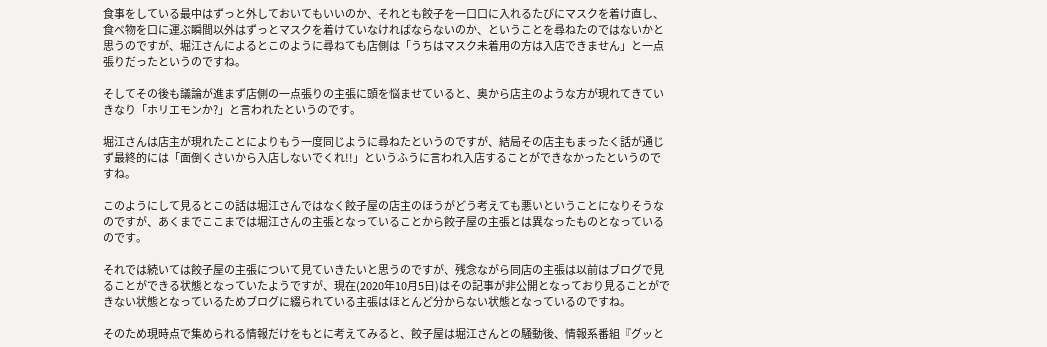食事をしている最中はずっと外しておいてもいいのか、それとも餃子を一口口に入れるたびにマスクを着け直し、食べ物を口に運ぶ瞬間以外はずっとマスクを着けていなければならないのか、ということを尋ねたのではないかと思うのですが、堀江さんによるとこのように尋ねても店側は「うちはマスク未着用の方は入店できません」と一点張りだったというのですね。

そしてその後も議論が進まず店側の一点張りの主張に頭を悩ませていると、奥から店主のような方が現れてきていきなり「ホリエモンか?」と言われたというのです。

堀江さんは店主が現れたことによりもう一度同じように尋ねたというのですが、結局その店主もまったく話が通じず最終的には「面倒くさいから入店しないでくれ!!」というふうに言われ入店することができなかったというのですね。

このようにして見るとこの話は堀江さんではなく餃子屋の店主のほうがどう考えても悪いということになりそうなのですが、あくまでここまでは堀江さんの主張となっていることから餃子屋の主張とは異なったものとなっているのです。

それでは続いては餃子屋の主張について見ていきたいと思うのですが、残念ながら同店の主張は以前はブログで見ることができる状態となっていたようですが、現在(2020年10月5日)はその記事が非公開となっており見ることができない状態となっているためブログに綴られている主張はほとんど分からない状態となっているのですね。

そのため現時点で集められる情報だけをもとに考えてみると、餃子屋は堀江さんとの騒動後、情報系番組『グッと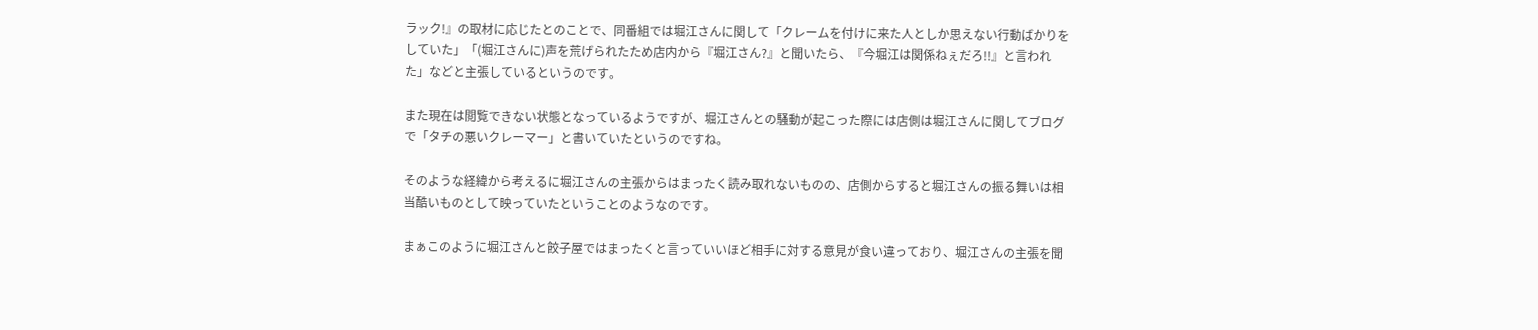ラック!』の取材に応じたとのことで、同番組では堀江さんに関して「クレームを付けに来た人としか思えない行動ばかりをしていた」「(堀江さんに)声を荒げられたため店内から『堀江さん?』と聞いたら、『今堀江は関係ねぇだろ!!』と言われた」などと主張しているというのです。

また現在は閲覧できない状態となっているようですが、堀江さんとの騒動が起こった際には店側は堀江さんに関してブログで「タチの悪いクレーマー」と書いていたというのですね。

そのような経緯から考えるに堀江さんの主張からはまったく読み取れないものの、店側からすると堀江さんの振る舞いは相当酷いものとして映っていたということのようなのです。

まぁこのように堀江さんと餃子屋ではまったくと言っていいほど相手に対する意見が食い違っており、堀江さんの主張を聞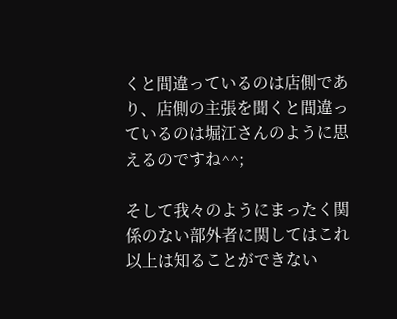くと間違っているのは店側であり、店側の主張を聞くと間違っているのは堀江さんのように思えるのですね^^;

そして我々のようにまったく関係のない部外者に関してはこれ以上は知ることができない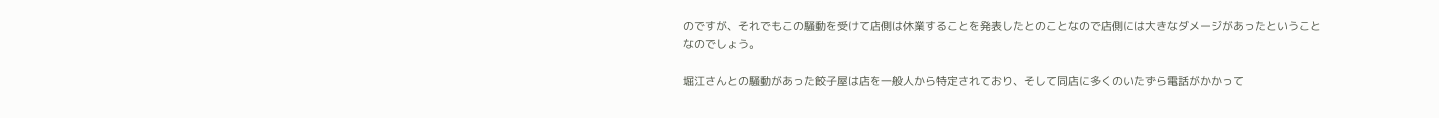のですが、それでもこの騒動を受けて店側は休業することを発表したとのことなので店側には大きなダメージがあったということなのでしょう。

堀江さんとの騒動があった餃子屋は店を一般人から特定されており、そして同店に多くのいたずら電話がかかって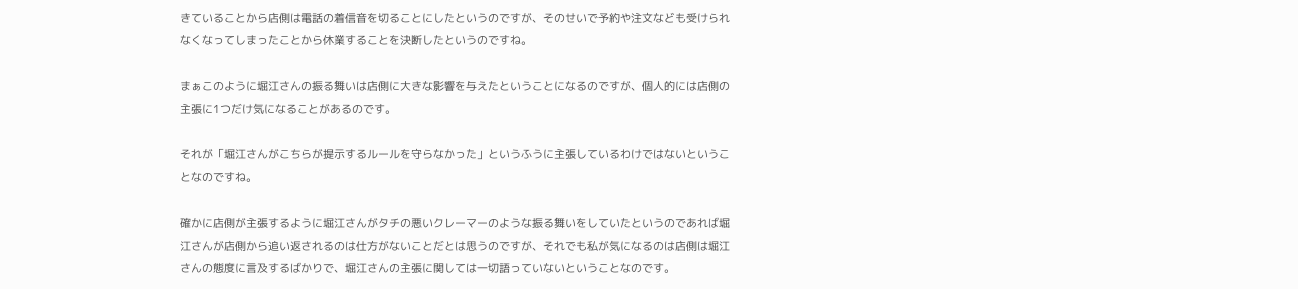きていることから店側は電話の着信音を切ることにしたというのですが、そのせいで予約や注文なども受けられなくなってしまったことから休業することを決断したというのですね。

まぁこのように堀江さんの振る舞いは店側に大きな影響を与えたということになるのですが、個人的には店側の主張に1つだけ気になることがあるのです。

それが「堀江さんがこちらが提示するルールを守らなかった」というふうに主張しているわけではないということなのですね。

確かに店側が主張するように堀江さんがタチの悪いクレーマーのような振る舞いをしていたというのであれば堀江さんが店側から追い返されるのは仕方がないことだとは思うのですが、それでも私が気になるのは店側は堀江さんの態度に言及するばかりで、堀江さんの主張に関しては一切語っていないということなのです。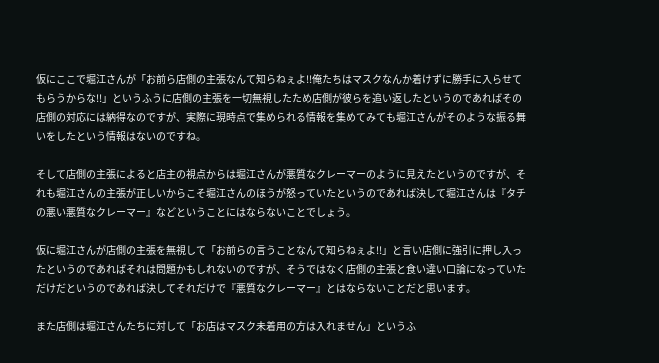仮にここで堀江さんが「お前ら店側の主張なんて知らねぇよ!!俺たちはマスクなんか着けずに勝手に入らせてもらうからな!!」というふうに店側の主張を一切無視したため店側が彼らを追い返したというのであればその店側の対応には納得なのですが、実際に現時点で集められる情報を集めてみても堀江さんがそのような振る舞いをしたという情報はないのですね。

そして店側の主張によると店主の視点からは堀江さんが悪質なクレーマーのように見えたというのですが、それも堀江さんの主張が正しいからこそ堀江さんのほうが怒っていたというのであれば決して堀江さんは『タチの悪い悪質なクレーマー』などということにはならないことでしょう。

仮に堀江さんが店側の主張を無視して「お前らの言うことなんて知らねぇよ!!」と言い店側に強引に押し入ったというのであればそれは問題かもしれないのですが、そうではなく店側の主張と食い違い口論になっていただけだというのであれば決してそれだけで『悪質なクレーマー』とはならないことだと思います。

また店側は堀江さんたちに対して「お店はマスク未着用の方は入れません」というふ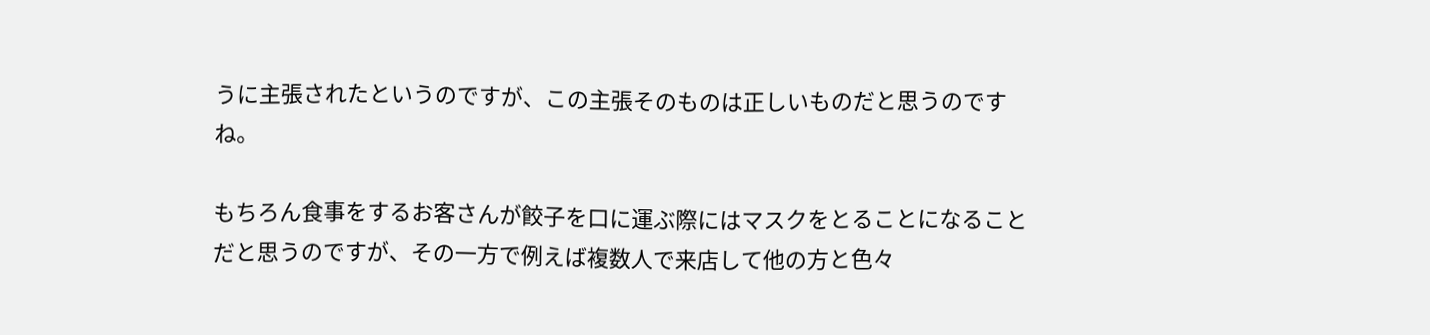うに主張されたというのですが、この主張そのものは正しいものだと思うのですね。

もちろん食事をするお客さんが餃子を口に運ぶ際にはマスクをとることになることだと思うのですが、その一方で例えば複数人で来店して他の方と色々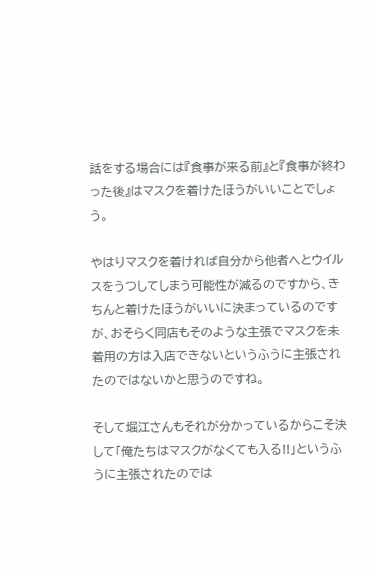話をする場合には『食事が来る前』と『食事が終わった後』はマスクを着けたほうがいいことでしょう。

やはりマスクを着ければ自分から他者へとウイルスをうつしてしまう可能性が減るのですから、きちんと着けたほうがいいに決まっているのですが、おそらく同店もそのような主張でマスクを未着用の方は入店できないというふうに主張されたのではないかと思うのですね。

そして堀江さんもそれが分かっているからこそ決して「俺たちはマスクがなくても入る!!」というふうに主張されたのでは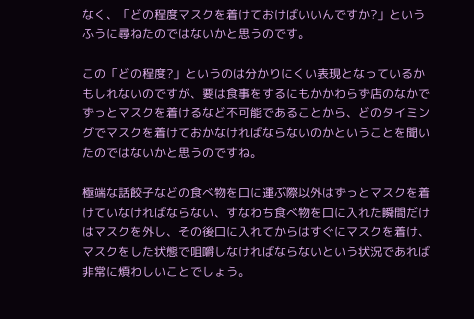なく、「どの程度マスクを着けておけばいいんですか?」というふうに尋ねたのではないかと思うのです。

この「どの程度?」というのは分かりにくい表現となっているかもしれないのですが、要は食事をするにもかかわらず店のなかでずっとマスクを着けるなど不可能であることから、どのタイミングでマスクを着けておかなければならないのかということを聞いたのではないかと思うのですね。

極端な話餃子などの食べ物を口に運ぶ際以外はずっとマスクを着けていなければならない、すなわち食べ物を口に入れた瞬間だけはマスクを外し、その後口に入れてからはすぐにマスクを着け、マスクをした状態で咀嚼しなければならないという状況であれば非常に煩わしいことでしょう。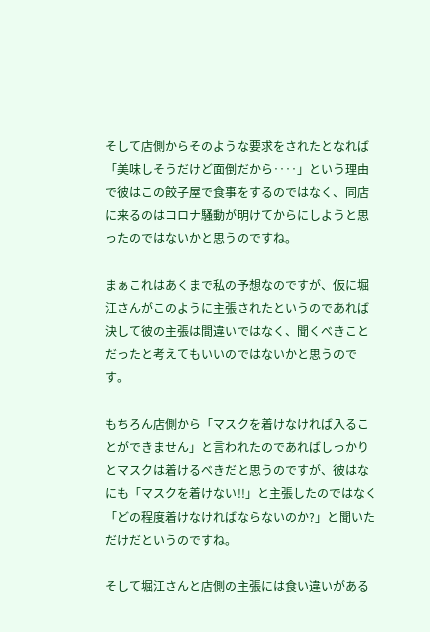そして店側からそのような要求をされたとなれば「美味しそうだけど面倒だから‥‥」という理由で彼はこの餃子屋で食事をするのではなく、同店に来るのはコロナ騒動が明けてからにしようと思ったのではないかと思うのですね。

まぁこれはあくまで私の予想なのですが、仮に堀江さんがこのように主張されたというのであれば決して彼の主張は間違いではなく、聞くべきことだったと考えてもいいのではないかと思うのです。

もちろん店側から「マスクを着けなければ入ることができません」と言われたのであればしっかりとマスクは着けるべきだと思うのですが、彼はなにも「マスクを着けない!!」と主張したのではなく「どの程度着けなければならないのか?」と聞いただけだというのですね。

そして堀江さんと店側の主張には食い違いがある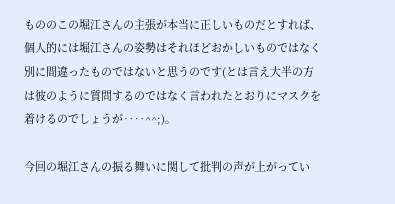もののこの堀江さんの主張が本当に正しいものだとすれば、個人的には堀江さんの姿勢はそれほどおかしいものではなく別に間違ったものではないと思うのです(とは言え大半の方は彼のように質問するのではなく言われたとおりにマスクを着けるのでしょうが‥‥^^;)。

今回の堀江さんの振る舞いに関して批判の声が上がってい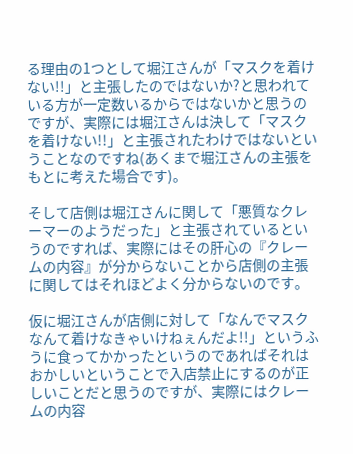る理由の1つとして堀江さんが「マスクを着けない!!」と主張したのではないか?と思われている方が一定数いるからではないかと思うのですが、実際には堀江さんは決して「マスクを着けない!!」と主張されたわけではないということなのですね(あくまで堀江さんの主張をもとに考えた場合です)。

そして店側は堀江さんに関して「悪質なクレーマーのようだった」と主張されているというのですれば、実際にはその肝心の『クレームの内容』が分からないことから店側の主張に関してはそれほどよく分からないのです。

仮に堀江さんが店側に対して「なんでマスクなんて着けなきゃいけねぇんだよ!!」というふうに食ってかかったというのであればそれはおかしいということで入店禁止にするのが正しいことだと思うのですが、実際にはクレームの内容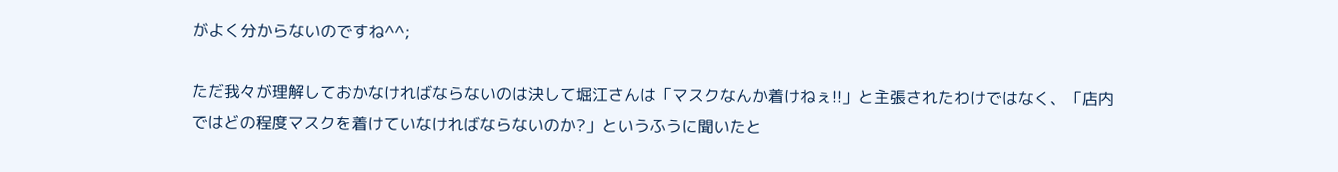がよく分からないのですね^^;

ただ我々が理解しておかなければならないのは決して堀江さんは「マスクなんか着けねぇ!!」と主張されたわけではなく、「店内ではどの程度マスクを着けていなければならないのか?」というふうに聞いたと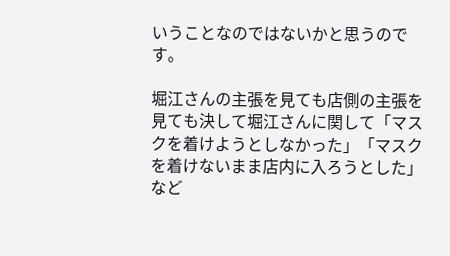いうことなのではないかと思うのです。

堀江さんの主張を見ても店側の主張を見ても決して堀江さんに関して「マスクを着けようとしなかった」「マスクを着けないまま店内に入ろうとした」など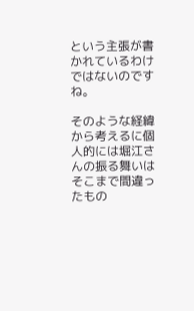という主張が書かれているわけではないのですね。

そのような経緯から考えるに個人的には堀江さんの振る舞いはそこまで間違ったもの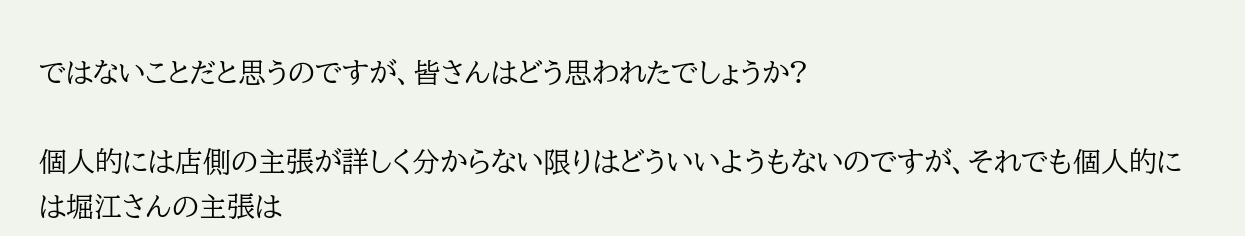ではないことだと思うのですが、皆さんはどう思われたでしょうか?

個人的には店側の主張が詳しく分からない限りはどういいようもないのですが、それでも個人的には堀江さんの主張は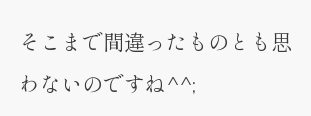そこまで間違ったものとも思わないのですね^^;